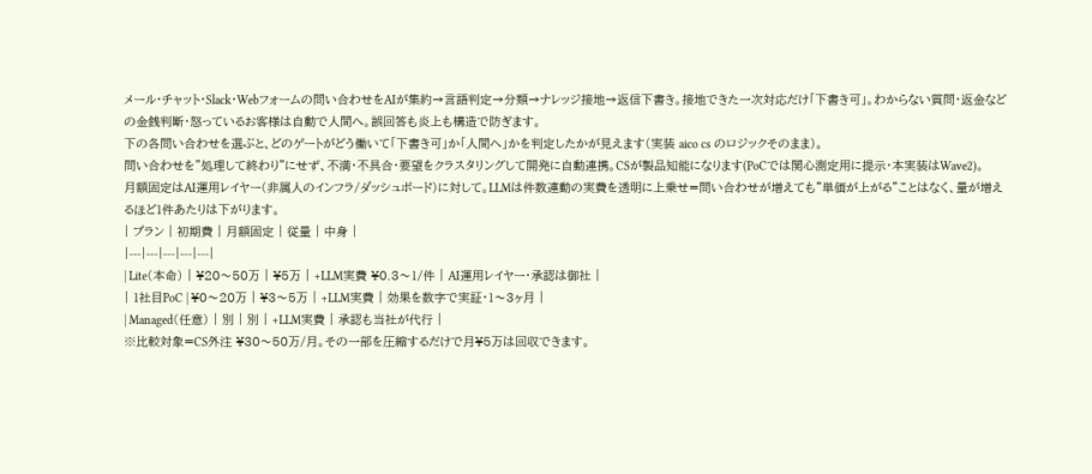メール・チャット・Slack・Webフォームの問い合わせをAIが集約→言語判定→分類→ナレッジ接地→返信下書き。接地できた一次対応だけ「下書き可」。わからない質問・返金などの金銭判断・怒っているお客様は自動で人間へ。誤回答も炎上も構造で防ぎます。
下の各問い合わせを選ぶと、どのゲートがどう働いて「下書き可」か「人間へ」かを判定したかが見えます(実装 aico cs のロジックそのまま)。
問い合わせを"処理して終わり"にせず、不満・不具合・要望をクラスタリングして開発に自動連携。CSが製品知能になります(PoCでは関心測定用に提示・本実装はWave2)。
月額固定はAI運用レイヤー(非属人のインフラ/ダッシュボード)に対して。LLMは件数連動の実費を透明に上乗せ=問い合わせが増えても"単価が上がる"ことはなく、量が増えるほど1件あたりは下がります。
| プラン | 初期費 | 月額固定 | 従量 | 中身 |
|---|---|---|---|---|
| Lite(本命) | ¥20〜50万 | ¥5万 | +LLM実費 ¥0.3〜1/件 | AI運用レイヤー・承認は御社 |
| 1社目PoC | ¥0〜20万 | ¥3〜5万 | +LLM実費 | 効果を数字で実証・1〜3ヶ月 |
| Managed(任意) | 別 | 別 | +LLM実費 | 承認も当社が代行 |
※比較対象=CS外注 ¥30〜50万/月。その一部を圧縮するだけで月¥5万は回収できます。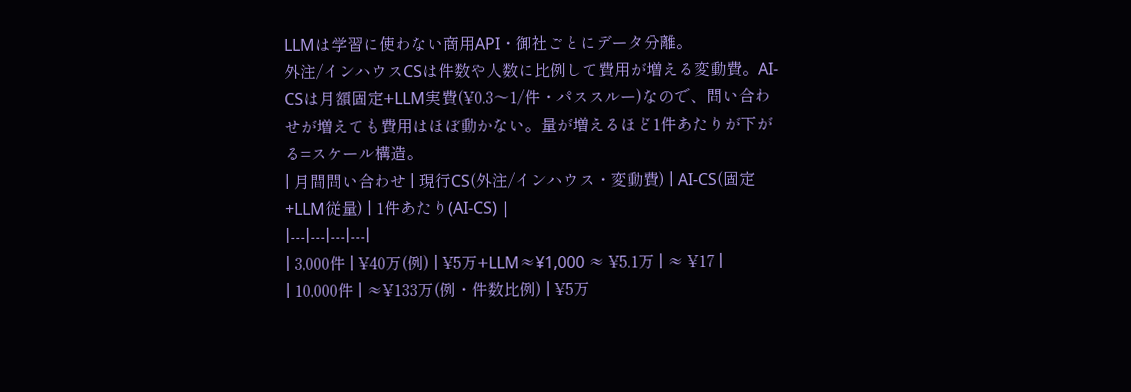LLMは学習に使わない商用API・御社ごとにデータ分離。
外注/インハウスCSは件数や人数に比例して費用が増える変動費。AI-CSは月額固定+LLM実費(¥0.3〜1/件・パススルー)なので、問い合わせが増えても費用はほぼ動かない。量が増えるほど1件あたりが下がる=スケール構造。
| 月間問い合わせ | 現行CS(外注/インハウス・変動費) | AI-CS(固定+LLM従量) | 1件あたり(AI-CS) |
|---|---|---|---|
| 3,000件 | ¥40万(例) | ¥5万+LLM≈¥1,000 ≈ ¥5.1万 | ≈ ¥17 |
| 10,000件 | ≈¥133万(例・件数比例) | ¥5万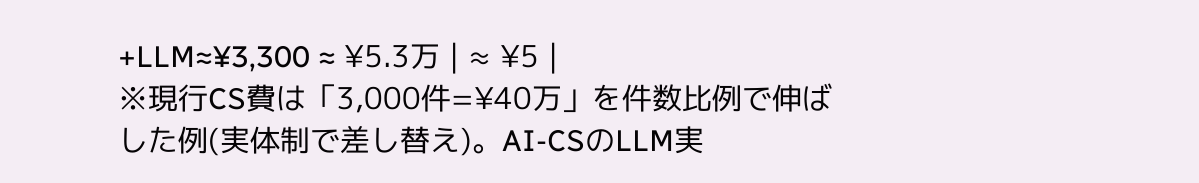+LLM≈¥3,300 ≈ ¥5.3万 | ≈ ¥5 |
※現行CS費は「3,000件=¥40万」を件数比例で伸ばした例(実体制で差し替え)。AI-CSのLLM実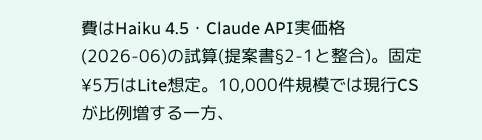費はHaiku 4.5・Claude API実価格(2026-06)の試算(提案書§2-1と整合)。固定¥5万はLite想定。10,000件規模では現行CSが比例増する一方、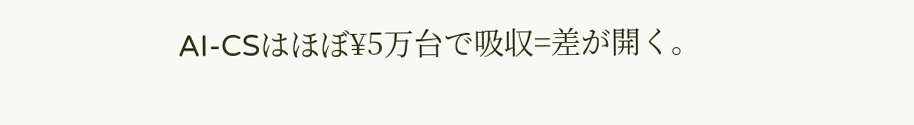AI-CSはほぼ¥5万台で吸収=差が開く。